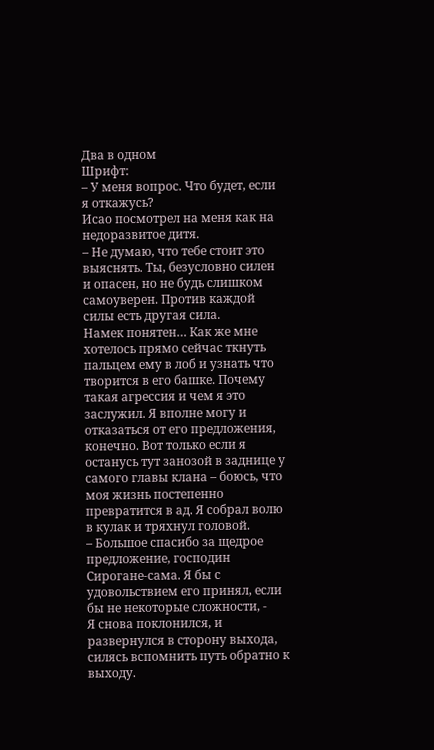Два в одном
Шрифт:
– У меня вопрос. Что будет, если я откажусь?
Исао посмотрел на меня как на недоразвитое дитя.
– Не думаю, что тебе стоит это выяснять. Ты, безусловно силен и опасен, но не будь слишком самоуверен. Против каждой силы есть другая сила.
Намек понятен… Как же мне хотелось прямо сейчас ткнуть пальцем ему в лоб и узнать что творится в его башке. Почему такая агрессия и чем я это заслужил. Я вполне могу и отказаться от его предложения, конечно. Вот только если я останусь тут занозой в заднице у самого главы клана – боюсь, что моя жизнь постепенно превратится в ад. Я собрал волю в кулак и тряхнул головой.
– Большое спасибо за щедрое предложение, господин Сирогане-сама. Я бы с удовольствием его принял, если бы не некоторые сложности, -
Я снова поклонился, и развернулся в сторону выхода, силясь вспомнить путь обратно к выходу.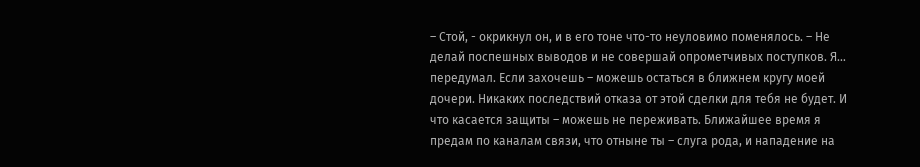– Стой, - окрикнул он, и в его тоне что-то неуловимо поменялось. – Не делай поспешных выводов и не совершай опрометчивых поступков. Я… передумал. Если захочешь – можешь остаться в ближнем кругу моей дочери. Никаких последствий отказа от этой сделки для тебя не будет. И что касается защиты – можешь не переживать. Ближайшее время я предам по каналам связи, что отныне ты – слуга рода, и нападение на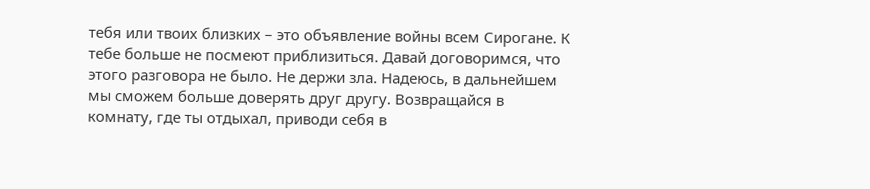тебя или твоих близких – это объявление войны всем Сирогане. К тебе больше не посмеют приблизиться. Давай договоримся, что этого разговора не было. Не держи зла. Надеюсь, в дальнейшем мы сможем больше доверять друг другу. Возвращайся в комнату, где ты отдыхал, приводи себя в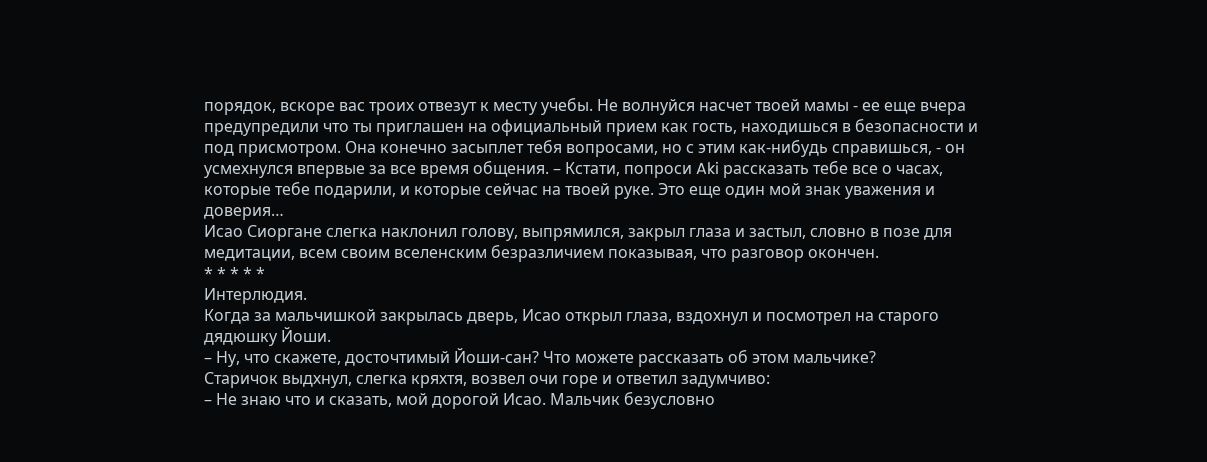порядок, вскоре вас троих отвезут к месту учебы. Не волнуйся насчет твоей мамы - ее еще вчера предупредили что ты приглашен на официальный прием как гость, находишься в безопасности и под присмотром. Она конечно засыплет тебя вопросами, но с этим как-нибудь справишься, - он усмехнулся впервые за все время общения. – Кстати, попроси Aki рассказать тебе все о часах, которые тебе подарили, и которые сейчас на твоей руке. Это еще один мой знак уважения и доверия…
Исао Сиоргане слегка наклонил голову, выпрямился, закрыл глаза и застыл, словно в позе для медитации, всем своим вселенским безразличием показывая, что разговор окончен.
* * * * *
Интерлюдия.
Когда за мальчишкой закрылась дверь, Исао открыл глаза, вздохнул и посмотрел на старого дядюшку Йоши.
– Ну, что скажете, досточтимый Йоши-сан? Что можете рассказать об этом мальчике?
Старичок выдхнул, слегка кряхтя, возвел очи горе и ответил задумчиво:
– Не знаю что и сказать, мой дорогой Исао. Мальчик безусловно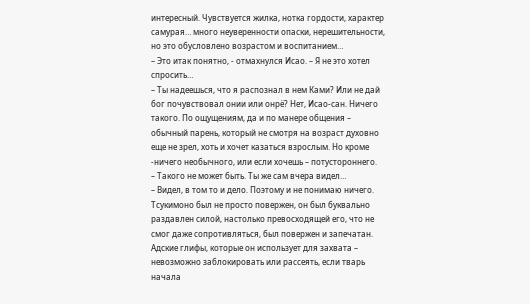интересный. Чувствуется жилка, нотка гордости, характер самурая… много неуверенности опаски, нерешительности, но это обусловлено возрастом и воспитанием…
– Это итак понятно, - отмахнулся Исао. – Я не это хотел спросить…
– Ты надеешься, что я распознал в нем Ками? Или не дай бог почувствовал онии или онрё? Нет, Исао-сан. Ничего такого. По ощущениям, да и по манере общения – обычный парень, который не смотря на возраст духовно еще не зрел, хоть и хочет казаться взрослым. Но кроме -ничего необычного, или если хочешь – потустороннего.
– Такого не может быть. Ты же сам вчера видел…
– Видел, в том то и дело. Поэтому и не понимаю ничего. Тсукимоно был не просто повержен, он был буквально раздавлен силой, настолько превосходящей его, что не смог даже сопротивляться, был повержен и запечатан. Адские глифы, которые он использует для захвата – невозможно заблокировать или рассеять, если тварь начала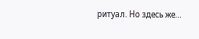ритуал. Но здесь же…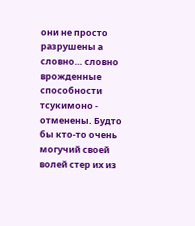они не просто разрушены а словно… словно врожденные способности тсукимоно - отменены. Будто бы кто-то очень могучий своей волей стер их из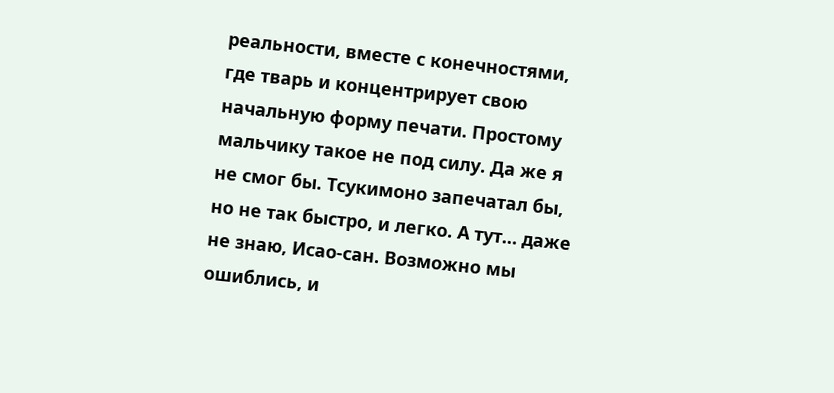реальности, вместе с конечностями, где тварь и концентрирует свою начальную форму печати. Простому мальчику такое не под силу. Да же я не смог бы. Тсукимоно запечатал бы, но не так быстро, и легко. А тут… даже не знаю, Исао-сан. Возможно мы ошиблись, и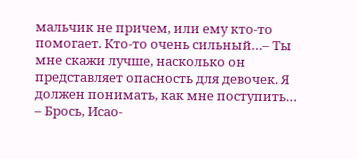мальчик не причем, или ему кто-то
помогает. Кто-то очень сильный…– Ты мне скажи лучше, насколько он представляет опасность для девочек. Я должен понимать, как мне поступить…
– Брось, Исао-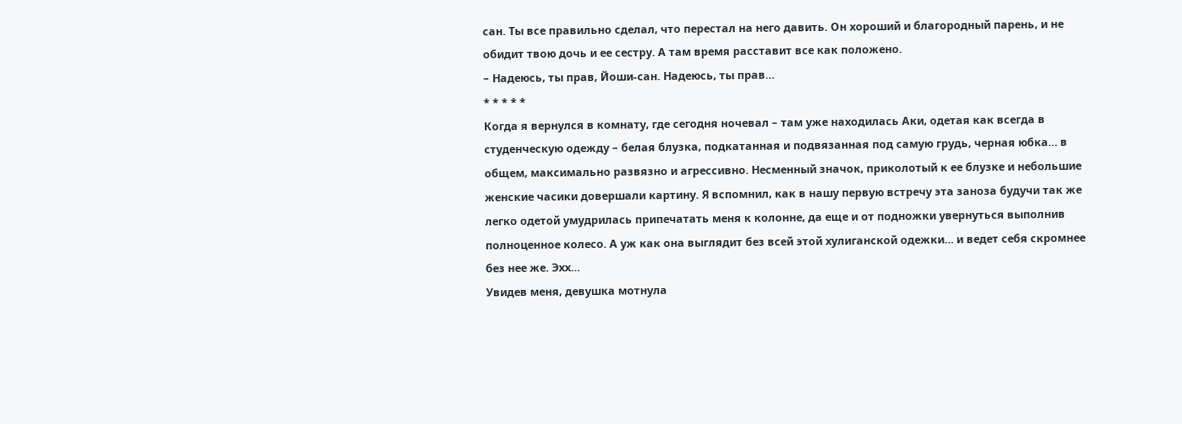сан. Ты все правильно сделал, что перестал на него давить. Он хороший и благородный парень, и не обидит твою дочь и ее сестру. А там время расставит все как положено.
– Надеюсь, ты прав, Йоши-сан. Надеюсь, ты прав…
* * * * *
Когда я вернулся в комнату, где сегодня ночевал – там уже находилась Аки, одетая как всегда в студенческую одежду – белая блузка, подкатанная и подвязанная под самую грудь, черная юбка… в общем, максимально развязно и агрессивно. Несменный значок, приколотый к ее блузке и небольшие женские часики довершали картину. Я вспомнил, как в нашу первую встречу эта заноза будучи так же легко одетой умудрилась припечатать меня к колонне, да еще и от подножки увернуться выполнив полноценное колесо. А уж как она выглядит без всей этой хулиганской одежки… и ведет себя скромнее без нее же. Эхх…
Увидев меня, девушка мотнула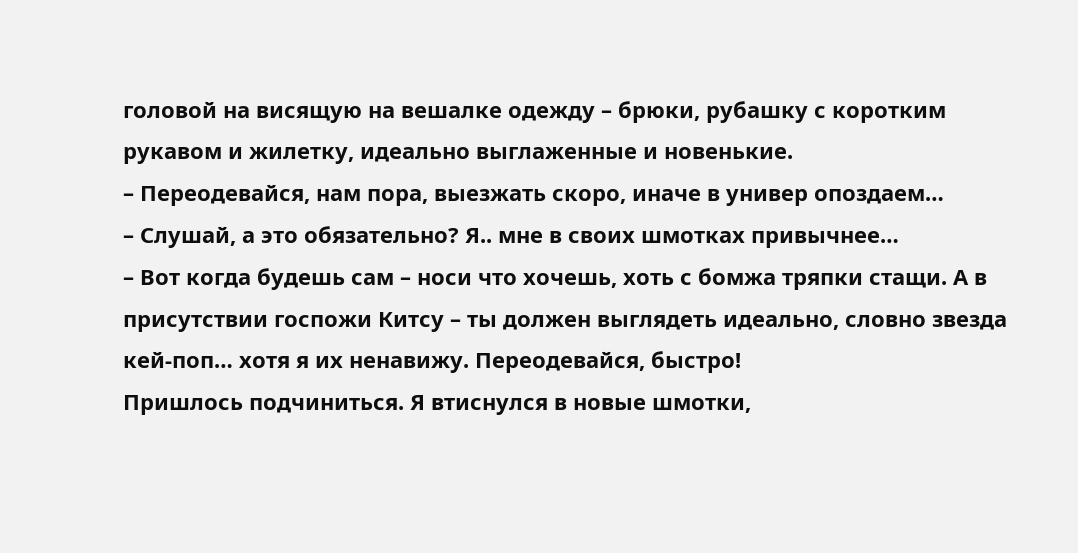головой на висящую на вешалке одежду – брюки, рубашку с коротким рукавом и жилетку, идеально выглаженные и новенькие.
– Переодевайся, нам пора, выезжать скоро, иначе в универ опоздаем…
– Слушай, а это обязательно? Я.. мне в своих шмотках привычнее…
– Вот когда будешь сам – носи что хочешь, хоть с бомжа тряпки стащи. А в присутствии госпожи Китсу – ты должен выглядеть идеально, словно звезда кей-поп… хотя я их ненавижу. Переодевайся, быстро!
Пришлось подчиниться. Я втиснулся в новые шмотки,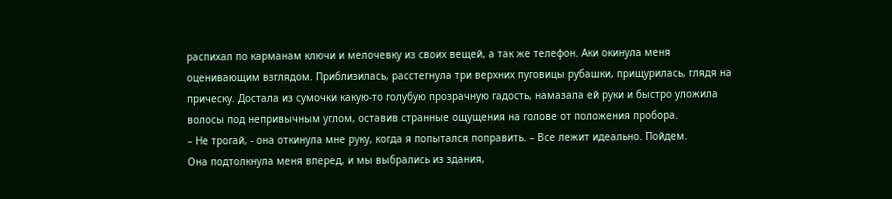распихал по карманам ключи и мелочевку из своих вещей, а так же телефон. Аки окинула меня оценивающим взглядом. Приблизилась, расстегнула три верхних пуговицы рубашки, прищурилась, глядя на прическу. Достала из сумочки какую-то голубую прозрачную гадость, намазала ей руки и быстро уложила волосы под непривычным углом, оставив странные ощущения на голове от положения пробора.
– Не трогай, - она откинула мне руку, когда я попытался поправить. – Все лежит идеально. Пойдем.
Она подтолкнула меня вперед, и мы выбрались из здания,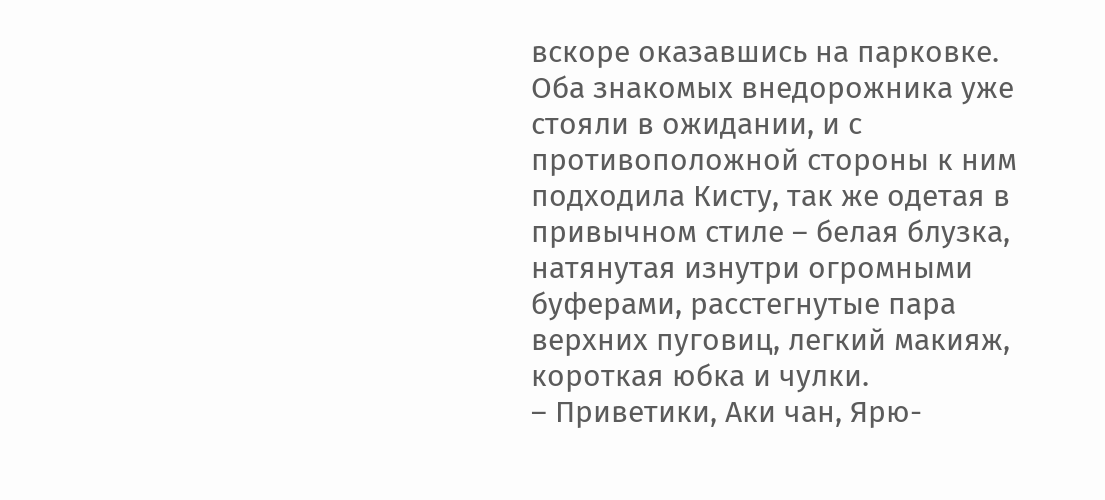вскоре оказавшись на парковке. Оба знакомых внедорожника уже стояли в ожидании, и с противоположной стороны к ним подходила Кисту, так же одетая в привычном стиле – белая блузка, натянутая изнутри огромными буферами, расстегнутые пара верхних пуговиц, легкий макияж, короткая юбка и чулки.
– Приветики, Аки чан, Ярю-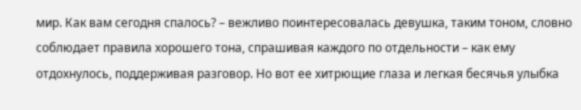мир. Как вам сегодня спалось? – вежливо поинтересовалась девушка, таким тоном, словно соблюдает правила хорошего тона, спрашивая каждого по отдельности – как ему отдохнулось, поддерживая разговор. Но вот ее хитрющие глаза и легкая бесячья улыбка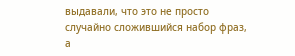выдавали, что это не просто случайно сложившийся набор фраз, а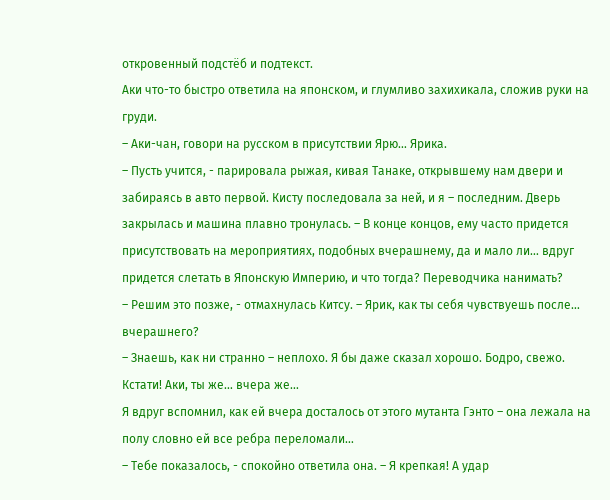откровенный подстёб и подтекст.
Аки что-то быстро ответила на японском, и глумливо захихикала, сложив руки на груди.
– Аки-чан, говори на русском в присутствии Ярю… Ярика.
– Пусть учится, - парировала рыжая, кивая Танаке, открывшему нам двери и забираясь в авто первой. Кисту последовала за ней, и я – последним. Дверь закрылась и машина плавно тронулась. – В конце концов, ему часто придется присутствовать на мероприятиях, подобных вчерашнему, да и мало ли… вдруг придется слетать в Японскую Империю, и что тогда? Переводчика нанимать?
– Решим это позже, - отмахнулась Китсу. – Ярик, как ты себя чувствуешь после… вчерашнего?
– Знаешь, как ни странно – неплохо. Я бы даже сказал хорошо. Бодро, свежо. Кстати! Аки, ты же… вчера же…
Я вдруг вспомнил, как ей вчера досталось от этого мутанта Гэнто – она лежала на полу словно ей все ребра переломали…
– Тебе показалось, - спокойно ответила она. – Я крепкая! А удар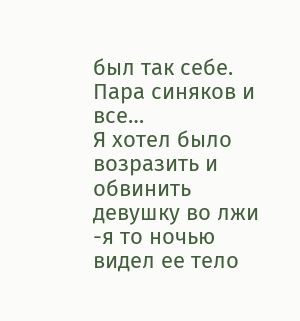был так себе. Пара синяков и все…
Я хотел было возразить и обвинить девушку во лжи -я то ночью видел ее тело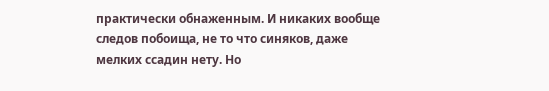практически обнаженным. И никаких вообще следов побоища, не то что синяков, даже мелких ссадин нету. Но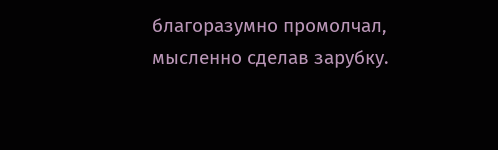благоразумно промолчал, мысленно сделав зарубку.